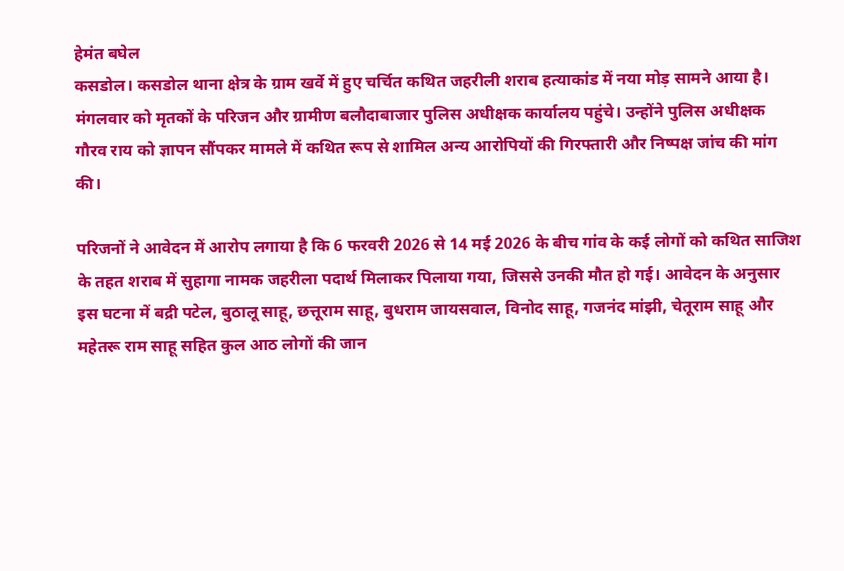हेमंत बघेल
कसडोल। कसडोल थाना क्षेत्र के ग्राम खर्वे में हुए चर्चित कथित जहरीली शराब हत्याकांड में नया मोड़ सामने आया है। मंगलवार को मृतकों के परिजन और ग्रामीण बलौदाबाजार पुलिस अधीक्षक कार्यालय पहुंचे। उन्होंने पुलिस अधीक्षक गौरव राय को ज्ञापन सौंपकर मामले में कथित रूप से शामिल अन्य आरोपियों की गिरफ्तारी और निष्पक्ष जांच की मांग की।

परिजनों ने आवेदन में आरोप लगाया है कि 6 फरवरी 2026 से 14 मई 2026 के बीच गांव के कई लोगों को कथित साजिश के तहत शराब में सुहागा नामक जहरीला पदार्थ मिलाकर पिलाया गया, जिससे उनकी मौत हो गई। आवेदन के अनुसार इस घटना में बद्री पटेल, बुठालू साहू, छत्तूराम साहू, बुधराम जायसवाल, विनोद साहू, गजनंद मांझी, चेतूराम साहू और महेतरू राम साहू सहित कुल आठ लोगों की जान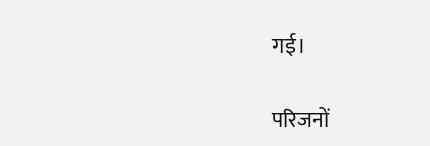गई।

परिजनों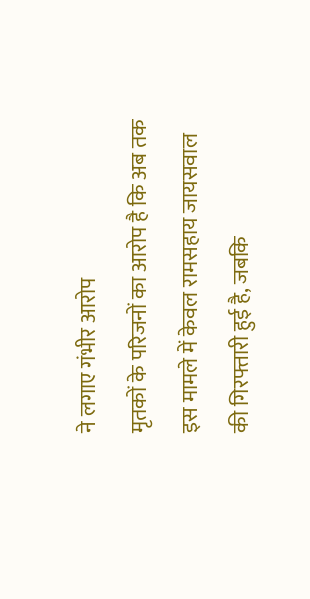ने लगाए गंभीर आरोप
मृतकों के परिजनों का आरोप है कि अब तक इस मामले में केवल रामसहाय जायसवाल की गिरफ्तारी हुई है, जबकि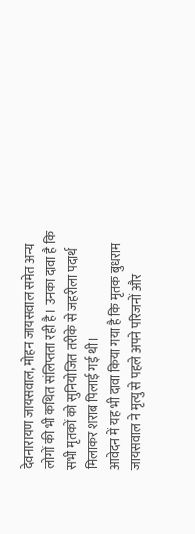देवनारायण जायसवाल, मोहन जायसवाल समेत अन्य लोगों की भी कथित संलिप्तता रही है। उनका दावा है कि सभी मृतकों को सुनियोजित तरीके से जहरीला पदार्थ मिलाकर शराब पिलाई गई थी।
आवेदन में यह भी दावा किया गया है कि मृतक बुधराम जायसवाल ने मृत्यु से पहले अपने परिजनों और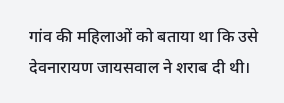गांव की महिलाओं को बताया था कि उसे देवनारायण जायसवाल ने शराब दी थी।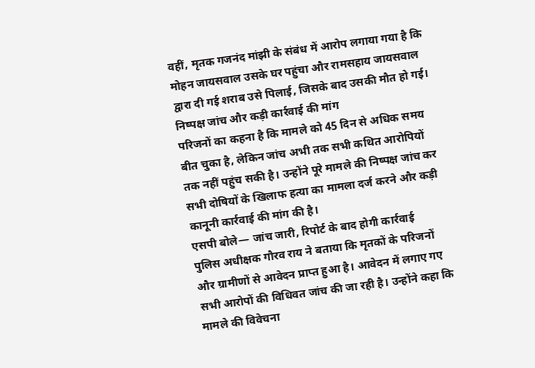वहीं, मृतक गजनंद मांझी के संबंध में आरोप लगाया गया है कि मोहन जायसवाल उसके घर पहुंचा और रामसहाय जायसवाल द्वारा दी गई शराब उसे पिलाई, जिसके बाद उसकी मौत हो गई।
निष्पक्ष जांच और कड़ी कार्रवाई की मांग
परिजनों का कहना है कि मामले को 45 दिन से अधिक समय बीत चुका है, लेकिन जांच अभी तक सभी कथित आरोपियों तक नहीं पहुंच सकी है। उन्होंने पूरे मामले की निष्पक्ष जांच कर सभी दोषियों के खिलाफ हत्या का मामला दर्ज करने और कड़ी कानूनी कार्रवाई की मांग की है।
एसपी बोले— जांच जारी, रिपोर्ट के बाद होगी कार्रवाई
पुलिस अधीक्षक गौरव राय ने बताया कि मृतकों के परिजनों और ग्रामीणों से आवेदन प्राप्त हुआ है। आवेदन में लगाए गए सभी आरोपों की विधिवत जांच की जा रही है। उन्होंने कहा कि मामले की विवेचना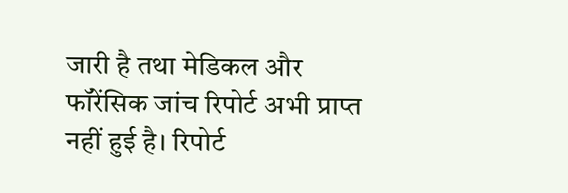जारी है तथा मेडिकल और फॉरेंसिक जांच रिपोर्ट अभी प्राप्त नहीं हुई है। रिपोर्ट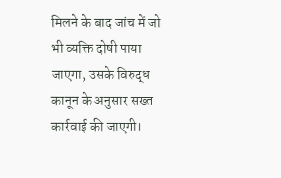मिलने के बाद जांच में जो भी व्यक्ति दोषी पाया जाएगा, उसके विरुद्ध कानून के अनुसार सख्त कार्रवाई की जाएगी।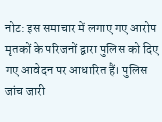नोट: इस समाचार में लगाए गए आरोप मृतकों के परिजनों द्वारा पुलिस को दिए गए आवेदन पर आधारित हैं। पुलिस जांच जारी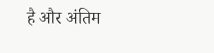है और अंतिम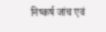निष्कर्ष जांच एवं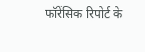फॉरेंसिक रिपोर्ट के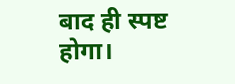बाद ही स्पष्ट होगा।